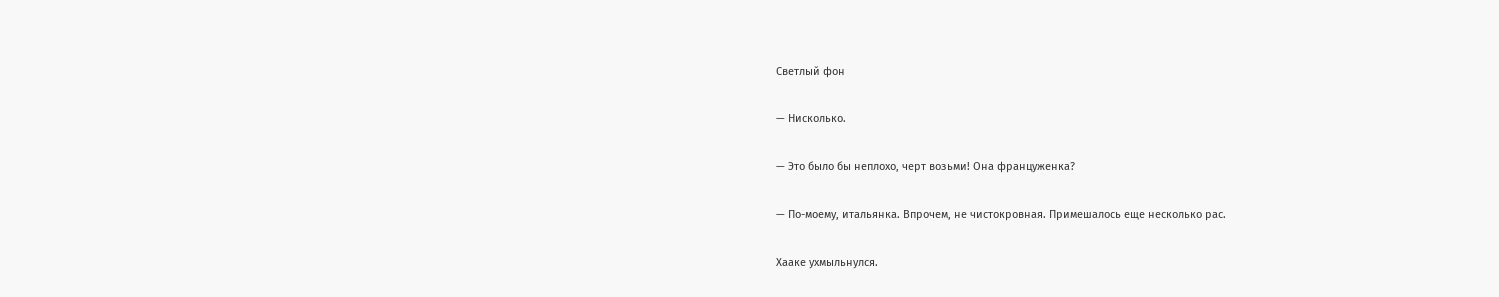Светлый фон

— Нисколько.

— Это было бы неплохо, черт возьми! Она француженка?

— По-моему, итальянка. Впрочем, не чистокровная. Примешалось еще несколько рас.

Хааке ухмыльнулся.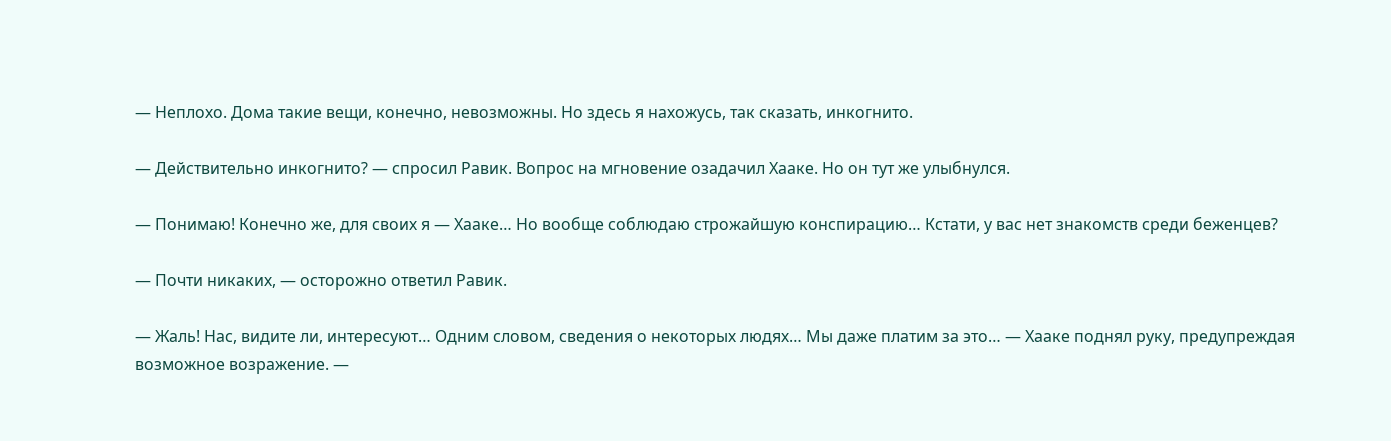— Неплохо. Дома такие вещи, конечно, невозможны. Но здесь я нахожусь, так сказать, инкогнито.

— Действительно инкогнито? — спросил Равик. Вопрос на мгновение озадачил Хааке. Но он тут же улыбнулся.

— Понимаю! Конечно же, для своих я — Хааке… Но вообще соблюдаю строжайшую конспирацию… Кстати, у вас нет знакомств среди беженцев?

— Почти никаких, — осторожно ответил Равик.

— Жаль! Нас, видите ли, интересуют… Одним словом, сведения о некоторых людях… Мы даже платим за это… — Хааке поднял руку, предупреждая возможное возражение. —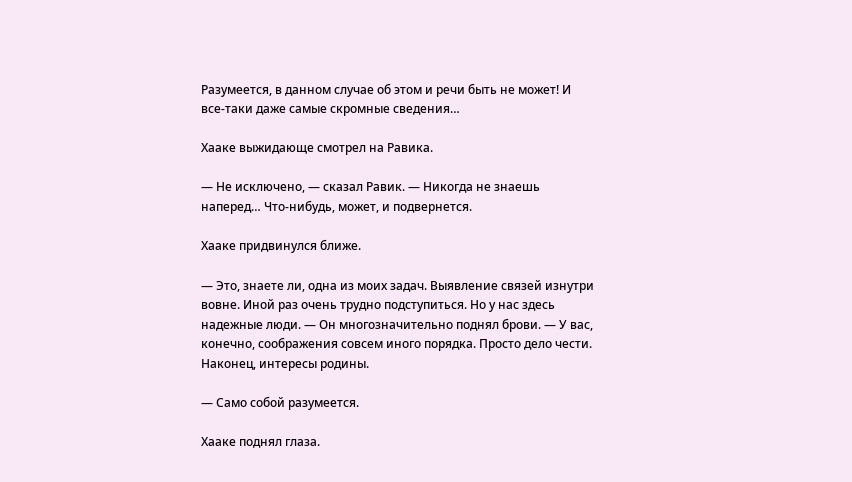Разумеется, в данном случае об этом и речи быть не может! И все-таки даже самые скромные сведения…

Хааке выжидающе смотрел на Равика.

— Не исключено, — сказал Равик. — Никогда не знаешь наперед… Что-нибудь, может, и подвернется.

Хааке придвинулся ближе.

— Это, знаете ли, одна из моих задач. Выявление связей изнутри вовне. Иной раз очень трудно подступиться. Но у нас здесь надежные люди. — Он многозначительно поднял брови. — У вас, конечно, соображения совсем иного порядка. Просто дело чести. Наконец, интересы родины.

— Само собой разумеется.

Хааке поднял глаза.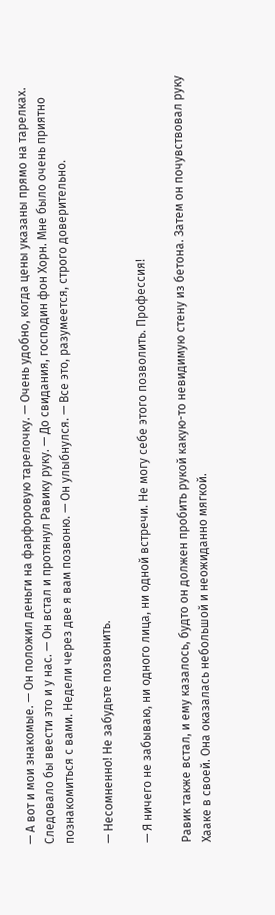— А вот и мои знакомые. — Он положил деньги на фарфоровую тарелочку. — Очень удобно, когда цены указаны прямо на тарелках. Следовало бы ввести это и у нас. — Он встал и протянул Равику руку. — До свидания, господин фон Хорн. Мне было очень приятно познакомиться с вами. Недели через две я вам позвоню. — Он улыбнулся. — Все это, разумеется, строго доверительно.

— Несомненно! Не забудьте позвонить.

— Я ничего не забываю, ни одного лица, ни одной встречи. Не могу себе этого позволить. Профессия!

Равик также встал, и ему казалось, будто он должен пробить рукой какую-то невидимую стену из бетона. Затем он почувствовал руку Хааке в своей. Она оказалась небольшой и неожиданно мягкой.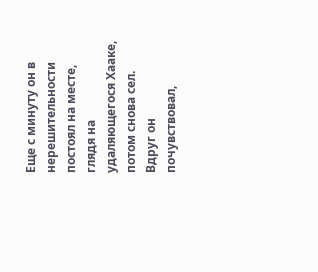Еще с минуту он в нерешительности постоял на месте, глядя на удаляющегося Хааке, потом снова сел. Вдруг он почувствовал,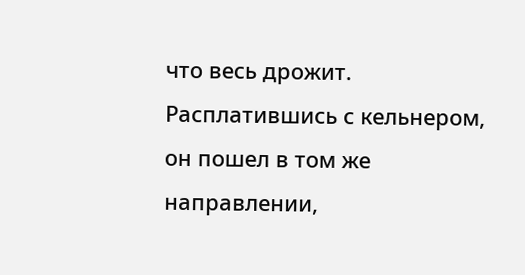что весь дрожит. Расплатившись с кельнером, он пошел в том же направлении,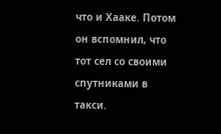что и Хааке. Потом он вспомнил, что тот сел со своими спутниками в такси.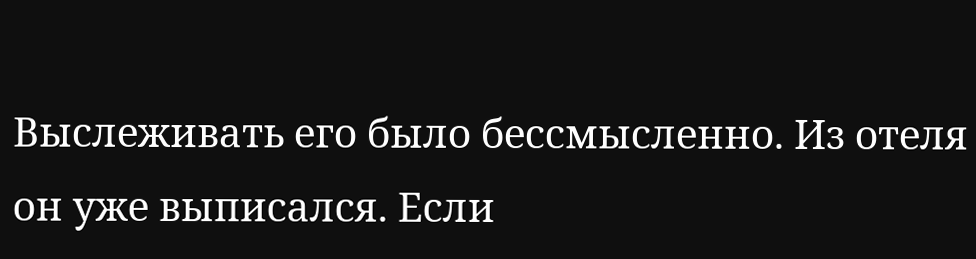Выслеживать его было бессмысленно. Из отеля он уже выписался. Если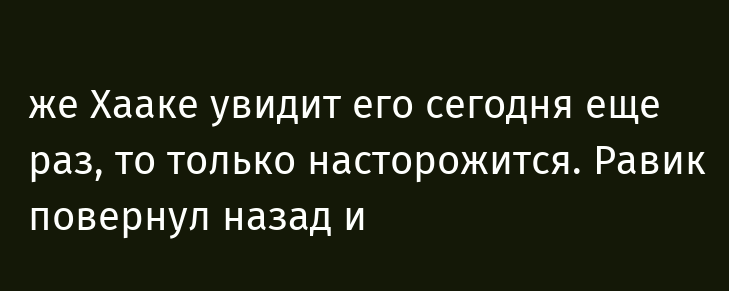же Хааке увидит его сегодня еще раз, то только насторожится. Равик повернул назад и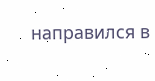направился в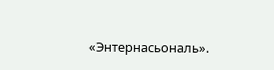«Энтернасьональ».